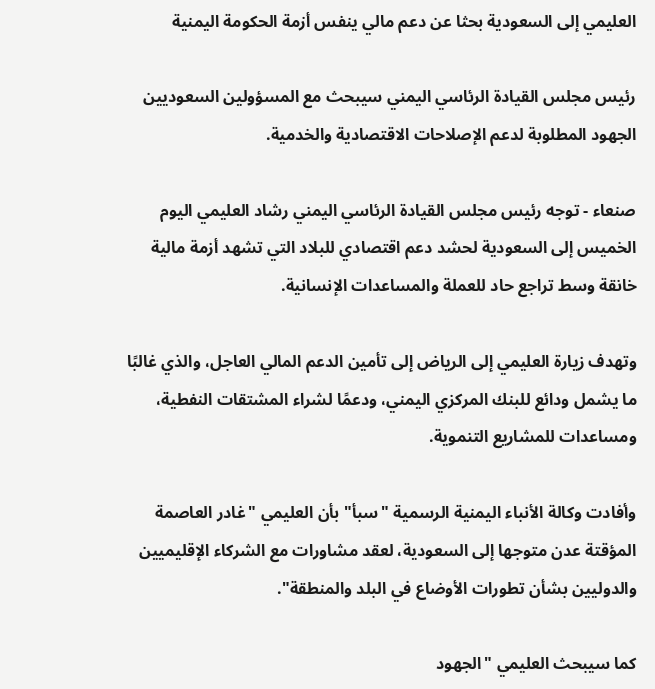العليمي إلى السعودية بحثا عن دعم مالي ينفس أزمة الحكومة اليمنية

رئيس مجلس القيادة الرئاسي اليمني سيبحث مع المسؤولين السعوديين الجهود المطلوبة لدعم الإصلاحات الاقتصادية والخدمية.

صنعاء - توجه رئيس مجلس القيادة الرئاسي اليمني رشاد العليمي اليوم الخميس إلى السعودية لحشد دعم اقتصادي للبلاد التي تشهد أزمة مالية خانقة وسط تراجع حاد للعملة والمساعدات الإنسانية.

وتهدف زيارة العليمي إلى الرياض إلى تأمين الدعم المالي العاجل، والذي غالبًا ما يشمل ودائع للبنك المركزي اليمني، ودعمًا لشراء المشتقات النفطية، ومساعدات للمشاريع التنموية.

وأفادت وكالة الأنباء اليمنية الرسمية "سبأ" بأن العليمي "غادر العاصمة المؤقتة عدن متوجها إلى السعودية، لعقد مشاورات مع الشركاء الإقليميين والدوليين بشأن تطورات الأوضاع في البلد والمنطقة".

كما سيبحث العليمي "الجهود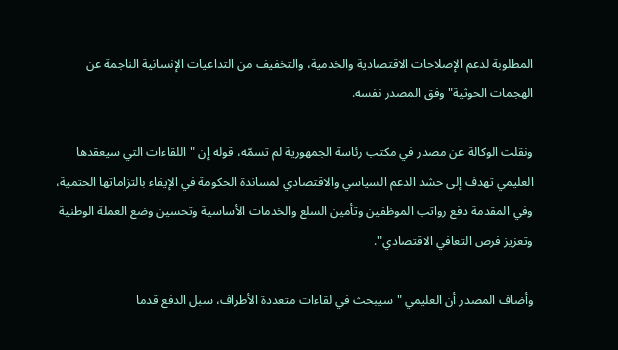المطلوبة لدعم الإصلاحات الاقتصادية والخدمية، والتخفيف من التداعيات الإنسانية الناجمة عن الهجمات الحوثية" وفق المصدر نفسه.

ونقلت الوكالة عن مصدر في مكتب رئاسة الجمهورية لم تسمّه، قوله إن "اللقاءات التي سيعقدها العليمي تهدف إلى حشد الدعم السياسي والاقتصادي لمساندة الحكومة في الإيفاء بالتزاماتها الحتمية، وفي المقدمة دفع رواتب الموظفين وتأمين السلع والخدمات الأساسية وتحسين وضع العملة الوطنية وتعزيز فرص التعافي الاقتصادي".

وأضاف المصدر أن العليمي "سيبحث في لقاءات متعددة الأطراف، سبل الدفع قدما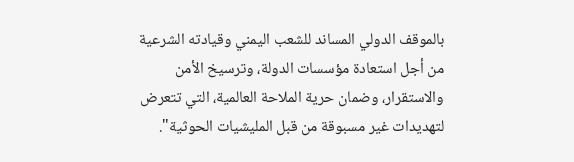بالموقف الدولي المساند للشعب اليمني وقيادته الشرعية من أجل استعادة مؤسسات الدولة، وترسيخ الأمن والاستقرار، وضمان حرية الملاحة العالمية، التي تتعرض لتهديدات غير مسبوقة من قبل المليشيات الحوثية".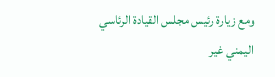ومع زيارة رئيس مجلس القيادة الرئاسي اليمني غير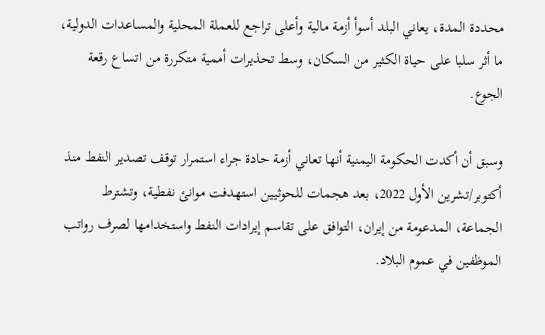محددة المدة، يعاني البلد أسوأ أزمة مالية وأعلى تراجع للعملة المحلية والمساعدات الدولية، ما أثر سلبا على حياة الكثير من السكان، وسط تحذيرات أممية متكررة من اتساع رقعة الجوع.

وسبق أن أكدت الحكومة اليمنية أنها تعاني أزمة حادة جراء استمرار توقف تصدير النفط منذ أكتوبر/تشرين الأول 2022، بعد هجمات للحوثيين استهدفت موانئ نفطية، وتشترط الجماعة، المدعومة من إيران، التوافق على تقاسم إيرادات النفط واستخدامها لصرف رواتب الموظفين في عموم البلاد.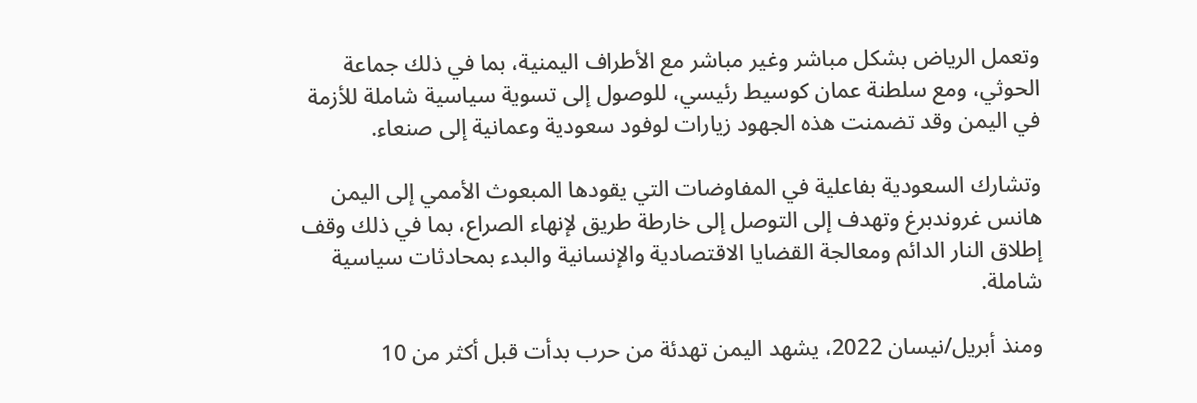وتعمل الرياض بشكل مباشر وغير مباشر مع الأطراف اليمنية، بما في ذلك جماعة الحوثي، ومع سلطنة عمان كوسيط رئيسي، للوصول إلى تسوية سياسية شاملة للأزمة في اليمن وقد تضمنت هذه الجهود زيارات لوفود سعودية وعمانية إلى صنعاء.

وتشارك السعودية بفاعلية في المفاوضات التي يقودها المبعوث الأممي إلى اليمن هانس غروندبرغ وتهدف إلى التوصل إلى خارطة طريق لإنهاء الصراع، بما في ذلك وقف إطلاق النار الدائم ومعالجة القضايا الاقتصادية والإنسانية والبدء بمحادثات سياسية شاملة.

ومنذ أبريل/نيسان 2022، يشهد اليمن تهدئة من حرب بدأت قبل أكثر من 10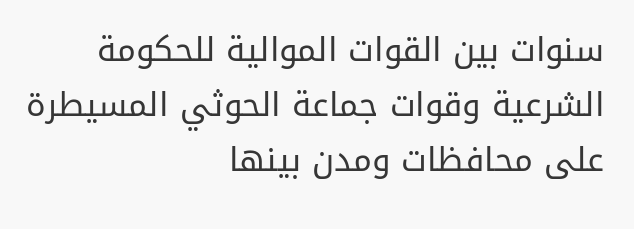سنوات بين القوات الموالية للحكومة الشرعية وقوات جماعة الحوثي المسيطرة على محافظات ومدن بينها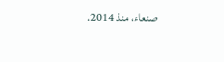صنعاء، منذ 2014.